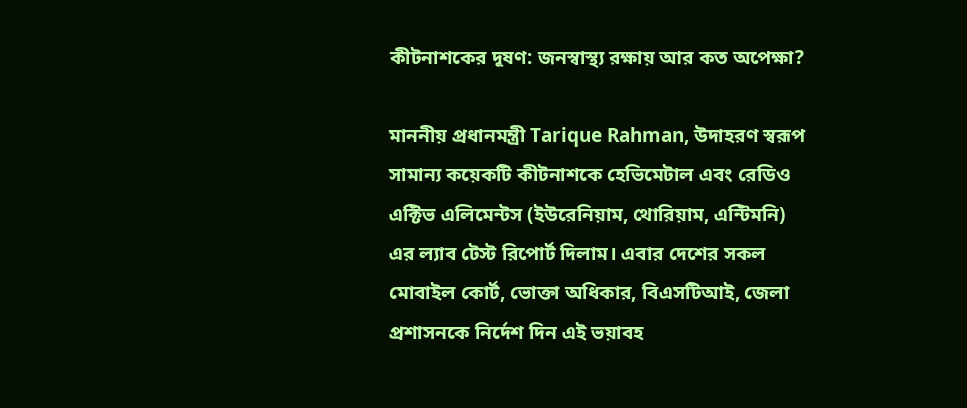কীটনাশকের দূষণ: জনস্বাস্থ্য রক্ষায় আর কত অপেক্ষা?

মাননীয় প্রধানমন্ত্রী Tarique Rahman, উদাহরণ স্বরূপ সামান্য কয়েকটি কীটনাশকে হেভিমেটাল এবং রেডিও এক্টিভ এলিমেন্টস (ইউরেনিয়াম, থোরিয়াম, এন্টিমনি) এর ল্যাব টেস্ট রিপোর্ট দিলাম। এবার দেশের সকল মোবাইল কোর্ট, ভোক্তা অধিকার, বিএসটিআই, জেলা প্রশাসনকে নির্দেশ দিন এই ভয়াবহ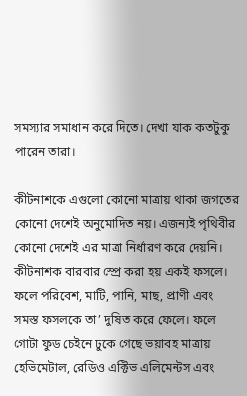সমস্যার সমাধান করে দিতে। দেখা যাক কতটুকু পারেন তারা।

কীটনাশকে এগুলো কোনো মাত্রায় থাকা জগতের কোনো দেশেই অনুমোদিত নয়। এজন্যই পৃথিবীর কোনো দেশেই এর মাত্রা নির্ধারণ করে দেয়নি। কীটনাশক বারবার স্প্রে করা হয় একই ফসলে। ফলে পরিবেশ, মাটি, পানি, মাছ, প্রাণী এবং সমস্ত ফসলকে তা’ দুষিত করে ফেলে। ফলে গোটা ফুড চেইনে ঢুকে গেছে ভয়াবহ মাত্রায় হেভিমেটাল, রেডিও এক্টিভ এলিমেন্টস এবং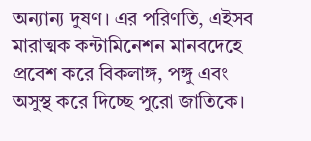অন্যান্য দুষণ। এর পরিণতি, এইসব মারাত্মক কন্টামিনেশন মানবদেহে প্রবেশ করে বিকলাঙ্গ, পঙ্গু এবং অসুস্থ করে দিচ্ছে পুরো জাতিকে।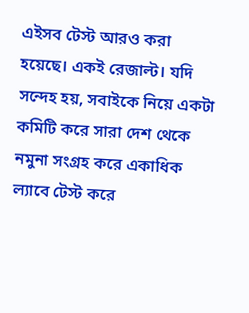এইসব টেস্ট আরও করা হয়েছে। একই রেজাল্ট। যদি সন্দেহ হয়, সবাইকে নিয়ে একটা কমিটি করে সারা দেশ থেকে নমুনা সংগ্রহ করে একাধিক ল্যাবে টেস্ট করে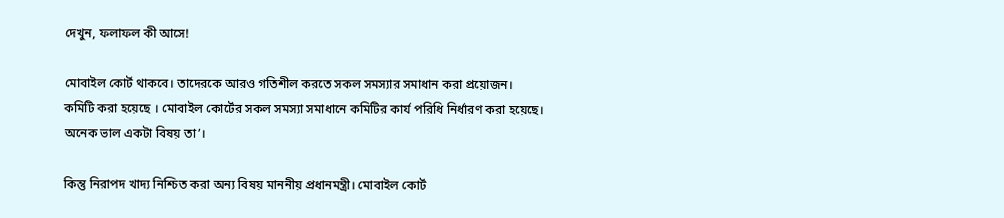দেখুন, ফলাফল কী আসে!

মোবাইল কোর্ট থাকবে। তাদেরকে আরও গতিশীল করতে সকল সমস্যার সমাধান করা প্রয়োজন। কমিটি করা হয়েছে । মোবাইল কোর্টের সকল সমস্যা সমাধানে কমিটির কার্য পরিধি নির্ধারণ করা হয়েছে। অনেক ভাল একটা বিষয় তা’।

কিন্তু নিরাপদ খাদ্য নিশ্চিত করা অন্য বিষয় মাননীয় প্রধানমন্ত্রী। মোবাইল কোর্ট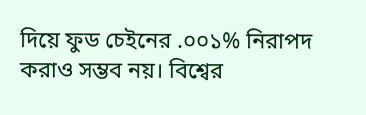দিয়ে ফুড চেইনের .০০১% নিরাপদ করাও সম্ভব নয়। বিশ্বের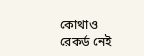কোথাও রেকর্ড নেই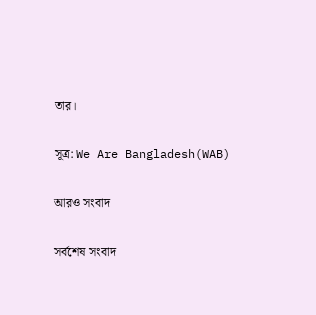তার।

সূত্র: We Are Bangladesh(WAB)

আরও সংবাদ

সর্বশেষ সংবাদ